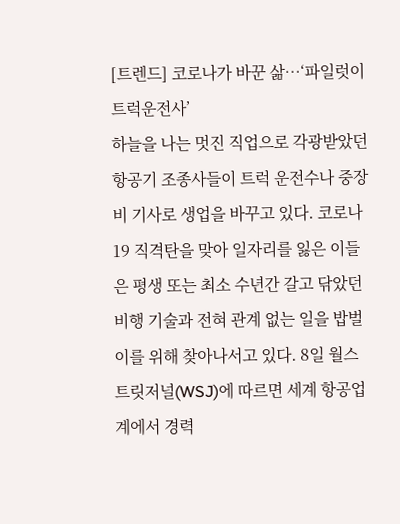[트렌드] 코로나가 바꾼 삶…‘파일럿이 트럭운전사’
하늘을 나는 멋진 직업으로 각광받았던 항공기 조종사들이 트럭 운전수나 중장비 기사로 생업을 바꾸고 있다. 코로나19 직격탄을 맞아 일자리를 잃은 이들은 평생 또는 최소 수년간 갈고 닦았던 비행 기술과 전혀 관계 없는 일을 밥벌이를 위해 찾아나서고 있다. 8일 월스트릿저널(WSJ)에 따르면 세계 항공업계에서 경력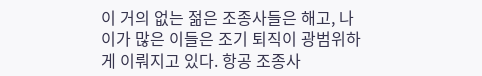이 거의 없는 젊은 조종사들은 해고, 나이가 많은 이들은 조기 퇴직이 광범위하게 이뤄지고 있다. 항공 조종사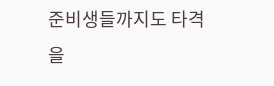준비생들까지도 타격을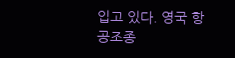입고 있다. 영국 항공조종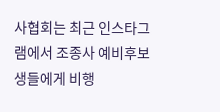사협회는 최근 인스타그램에서 조종사 예비후보생들에게 비행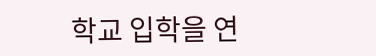학교 입학을 연